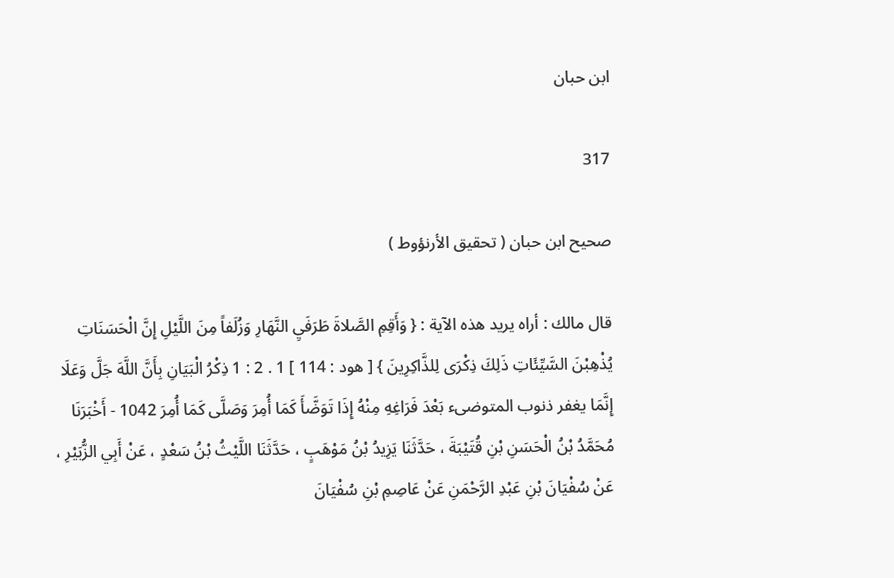ابن حبان

317

صحيح ابن حبان ( تحقيق الأرنؤوط )

قال مالك : أراه يريد هذه الآية : { وَأَقِمِ الصَّلاةَ طَرَفَيِ النَّهَارِ وَزُلَفاً مِنَ اللَّيْلِ إِنَّ الْحَسَنَاتِ يُذْهِبْنَ السَّيِّئَاتِ ذَلِكَ ذِكْرَى لِلذَّاكِرِينَ } [ هود : 114 ] 1 . 2 : 1 ذِكْرُ الْبَيَانِ بِأَنَّ اللَّهَ جَلَّ وَعَلَا إِنَّمَا يغفر ذنوب المتوضىء بَعْدَ فَرَاغِهِ مِنْهُ إِذَا تَوَضَّأَ كَمَا أُمِرَ وَصَلَّى كَمَا أُمِرَ 1042 - أَخْبَرَنَا مُحَمَّدُ بْنُ الْحَسَنِ بْنِ قُتَيْبَةَ ، حَدَّثَنَا يَزِيدُ بْنُ مَوْهَبٍ ، حَدَّثَنَا اللَّيْثُ بْنُ سَعْدٍ ، عَنْ أَبِي الزُّبَيْرِ ، عَنْ سُفْيَانَ بْنِ عَبْدِ الرَّحْمَنِ عَنْ عَاصِمِ بْنِ سُفْيَانَ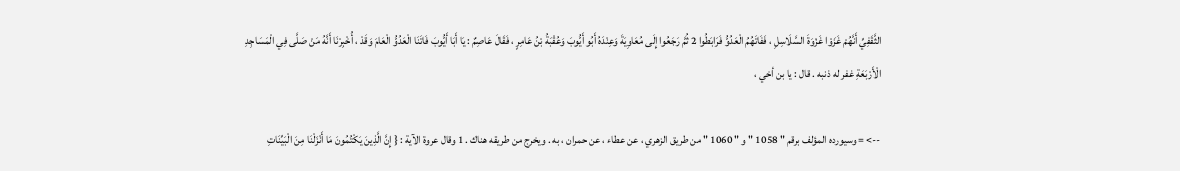الثَّقَفِيِّ أَنَّهُمْ غَزَوْا غَزْوَةَ السَّلَاسِلِ ، فَفَاتَهُمُ الْعَدُوُّ فَرَابَطُوا 2 ثُمَّ رَجَعُوا إِلَى مُعَاوِيَةَ وَعِنْدَهُ أَبُو أَيُّوبَ وَعُقْبَةُ بْنُ عَامِرٍ ، فَقَالَ عَاصِمٌ : يَا أَبَا أَيُّوبَ فَاتَنَا الْعَدُوُّ الْعَامَ وَقَدْ ، أُخْبِرْنَا أَنَّهُ مَنْ صَلَّى فِي الْمَسَاجِدِ الْأَرْبَعَةِ غفر له ذنبه . قال : يا بن أخي ،

--> = وسيورده المؤلف برقم " 1058 " و " 1060 " من طريق الزهري ، عن عطاء ، عن حمران ، به . ويخرج من طريقه هناك . 1 وقال عروة الآية : { إِنَّ الَّذِينَ يَكْتُمُونَ مَا أَنْزَلْنَا مِنَ الْبَيِّنَاتِ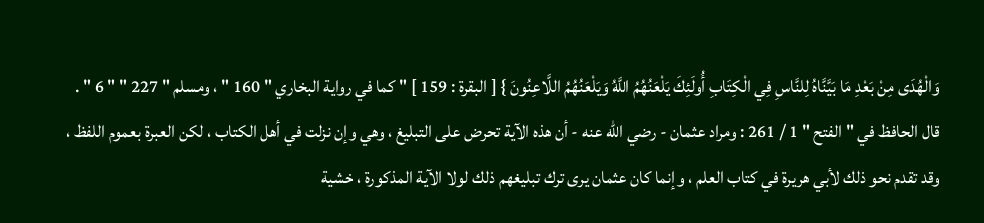وَالْهُدَى مِنْ بَعْدِ مَا بَيَّنَّاهُ لِلنَّاسِ فِي الْكِتَابِ أُولَئِكَ يَلْعَنُهُمُ اللَّهُ وَيَلْعَنُهُمُ اللَّاعِنُونَ } [ البقرة : 159 ] " كما في رواية البخاري " 160 " ، ومسلم " 227 " " 6 " . قال الحافظ في " الفتح " 1 / 261 : ومراد عثمان - رضي الله عنه - أن هذه الآية تحرض على التبليغ ، وهي وإن نزلت في أهل الكتاب ، لكن العبرة بعموم اللفظ ، وقد تقدم نحو ذلك لأبي هريرة في كتاب العلم ، وإنما كان عثمان يرى ترك تبليغهم ذلك لولا الآية المذكورة ، خشية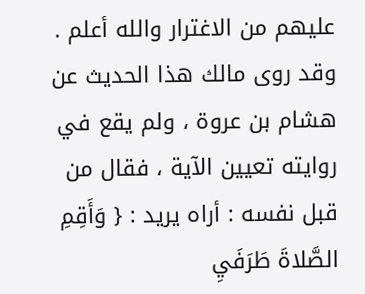عليهم من الاغترار والله أعلم . وقد روى مالك هذا الحديث عن هشام بن عروة ، ولم يقع في روايته تعيين الآية ، فقال من قبل نفسه : أراه يريد : { وَأَقِمِ الصَّلاةَ طَرَفَيِ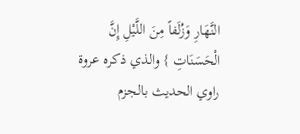النَّهَارِ وَزُلَفاً مِنَ اللَّيْلِ إِنَّ الْحَسَنَاتِ } والذي ذكره عروة راوي الحديث بالجزم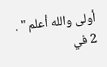أولى والله أعلم " . 2 في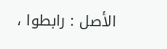الأصل : رابطوا ،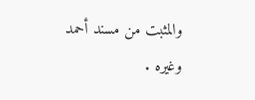والمثبت من مسند أحمد وغيره .